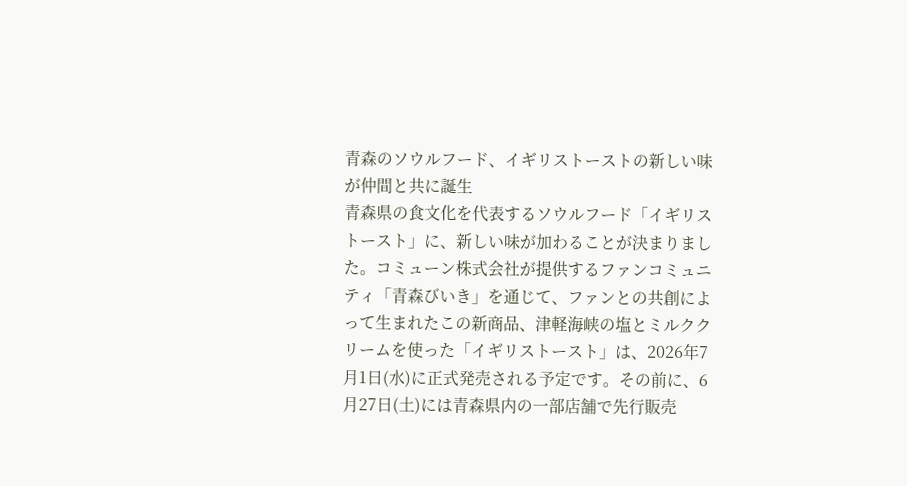青森のソウルフード、イギリストーストの新しい味が仲間と共に誕生
青森県の食文化を代表するソウルフード「イギリストースト」に、新しい味が加わることが決まりました。コミューン株式会社が提供するファンコミュニティ「青森びいき」を通じて、ファンとの共創によって生まれたこの新商品、津軽海峡の塩とミルククリームを使った「イギリストースト」は、2026年7月1日(水)に正式発売される予定です。その前に、6月27日(土)には青森県内の一部店舗で先行販売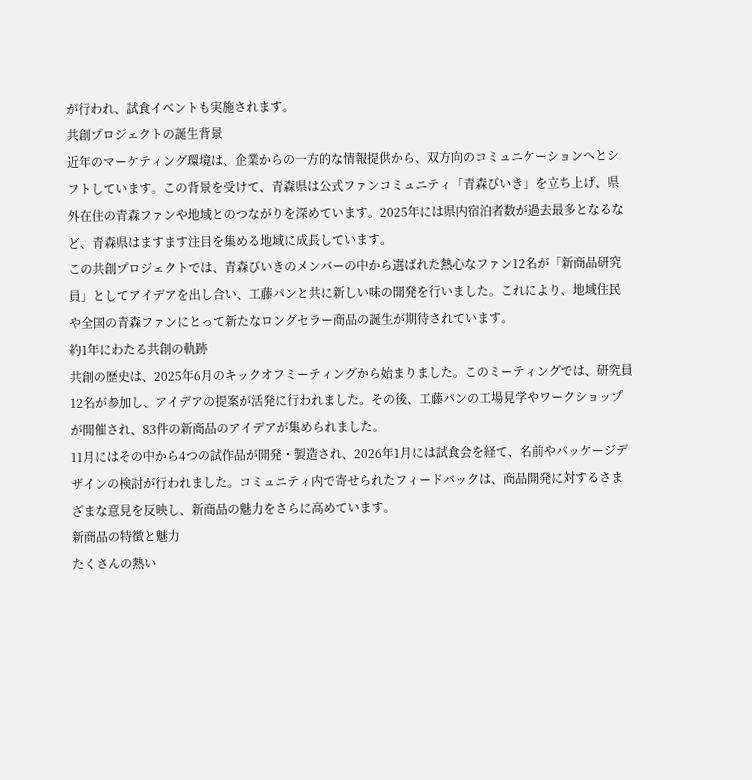が行われ、試食イベントも実施されます。
共創プロジェクトの誕生背景
近年のマーケティング環境は、企業からの一方的な情報提供から、双方向のコミュニケーションへとシフトしています。この背景を受けて、青森県は公式ファンコミュニティ「青森びいき」を立ち上げ、県外在住の青森ファンや地域とのつながりを深めています。2025年には県内宿泊者数が過去最多となるなど、青森県はますます注目を集める地域に成長しています。
この共創プロジェクトでは、青森びいきのメンバーの中から選ばれた熱心なファン12名が「新商品研究員」としてアイデアを出し合い、工藤パンと共に新しい味の開発を行いました。これにより、地域住民や全国の青森ファンにとって新たなロングセラー商品の誕生が期待されています。
約1年にわたる共創の軌跡
共創の歴史は、2025年6月のキックオフミーティングから始まりました。このミーティングでは、研究員12名が参加し、アイデアの提案が活発に行われました。その後、工藤パンの工場見学やワークショップが開催され、83件の新商品のアイデアが集められました。
11月にはその中から4つの試作品が開発・製造され、2026年1月には試食会を経て、名前やパッケージデザインの検討が行われました。コミュニティ内で寄せられたフィードバックは、商品開発に対するさまざまな意見を反映し、新商品の魅力をさらに高めています。
新商品の特徴と魅力
たくさんの熱い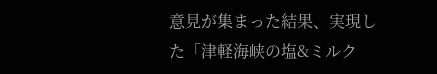意見が集まった結果、実現した「津軽海峡の塩&ミルク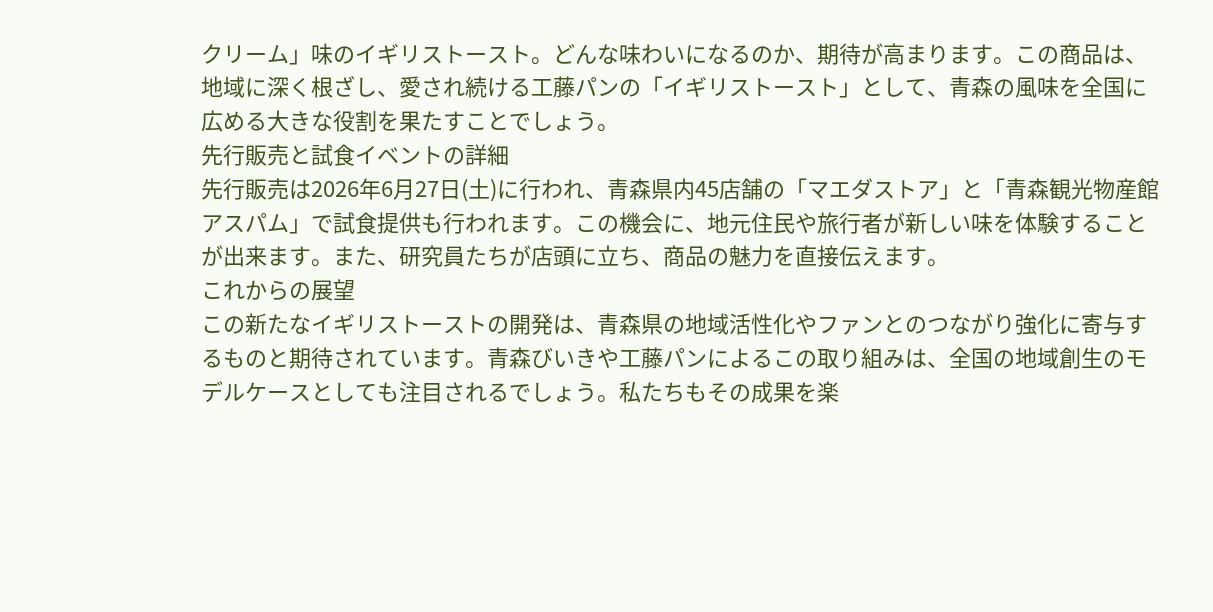クリーム」味のイギリストースト。どんな味わいになるのか、期待が高まります。この商品は、地域に深く根ざし、愛され続ける工藤パンの「イギリストースト」として、青森の風味を全国に広める大きな役割を果たすことでしょう。
先行販売と試食イベントの詳細
先行販売は2026年6月27日(土)に行われ、青森県内45店舗の「マエダストア」と「青森観光物産館アスパム」で試食提供も行われます。この機会に、地元住民や旅行者が新しい味を体験することが出来ます。また、研究員たちが店頭に立ち、商品の魅力を直接伝えます。
これからの展望
この新たなイギリストーストの開発は、青森県の地域活性化やファンとのつながり強化に寄与するものと期待されています。青森びいきや工藤パンによるこの取り組みは、全国の地域創生のモデルケースとしても注目されるでしょう。私たちもその成果を楽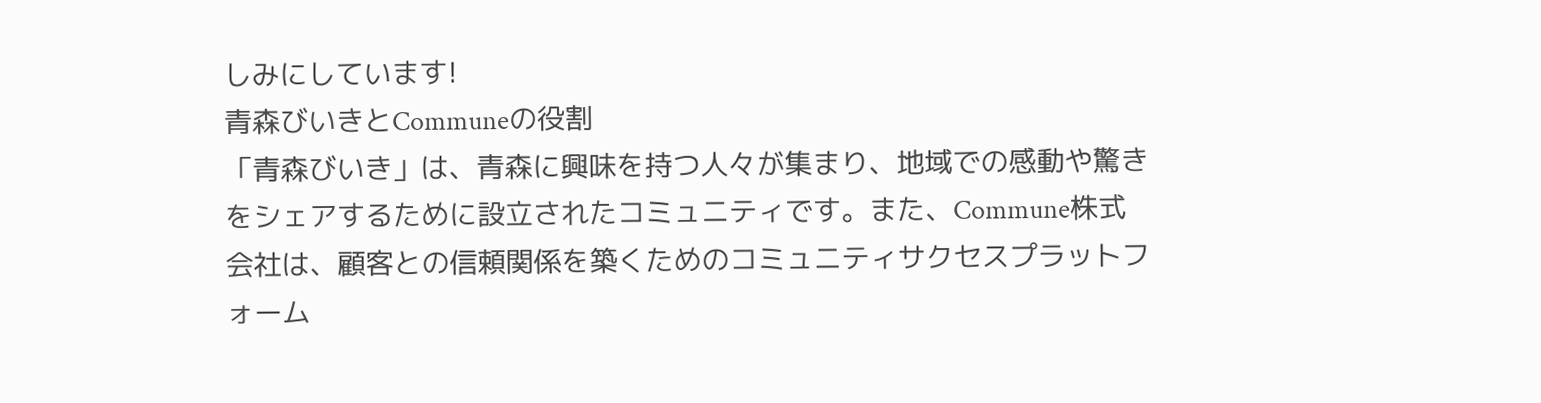しみにしています!
青森びいきとCommuneの役割
「青森びいき」は、青森に興味を持つ人々が集まり、地域での感動や驚きをシェアするために設立されたコミュニティです。また、Commune株式会社は、顧客との信頼関係を築くためのコミュニティサクセスプラットフォーム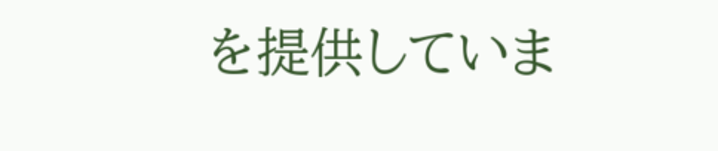を提供していま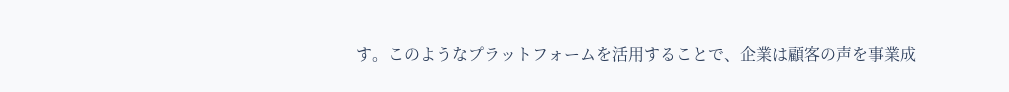す。このようなプラットフォームを活用することで、企業は顧客の声を事業成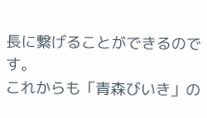長に繋げることができるのです。
これからも「青森びいき」の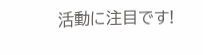活動に注目です!